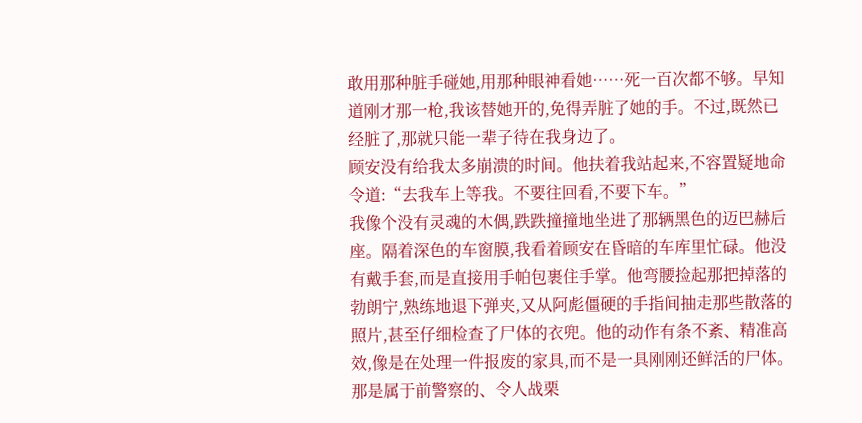敢用那种脏手碰她,用那种眼神看她……死一百次都不够。早知道刚才那一枪,我该替她开的,免得弄脏了她的手。不过,既然已经脏了,那就只能一辈子待在我身边了。
顾安没有给我太多崩溃的时间。他扶着我站起来,不容置疑地命令道:“去我车上等我。不要往回看,不要下车。”
我像个没有灵魂的木偶,跌跌撞撞地坐进了那辆黑色的迈巴赫后座。隔着深色的车窗膜,我看着顾安在昏暗的车库里忙碌。他没有戴手套,而是直接用手帕包裹住手掌。他弯腰捡起那把掉落的勃朗宁,熟练地退下弹夹,又从阿彪僵硬的手指间抽走那些散落的照片,甚至仔细检查了尸体的衣兜。他的动作有条不紊、精准高效,像是在处理一件报废的家具,而不是一具刚刚还鲜活的尸体。那是属于前警察的、令人战栗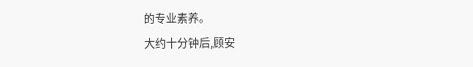的专业素养。
大约十分钟后,顾安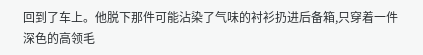回到了车上。他脱下那件可能沾染了气味的衬衫扔进后备箱,只穿着一件深色的高领毛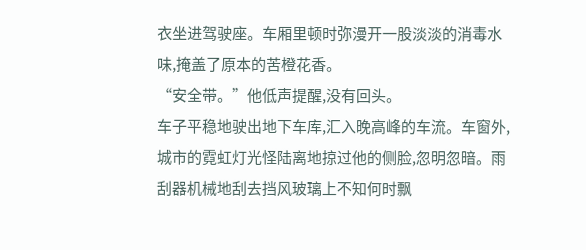衣坐进驾驶座。车厢里顿时弥漫开一股淡淡的消毒水味,掩盖了原本的苦橙花香。
“安全带。”他低声提醒,没有回头。
车子平稳地驶出地下车库,汇入晚高峰的车流。车窗外,城市的霓虹灯光怪陆离地掠过他的侧脸,忽明忽暗。雨刮器机械地刮去挡风玻璃上不知何时飘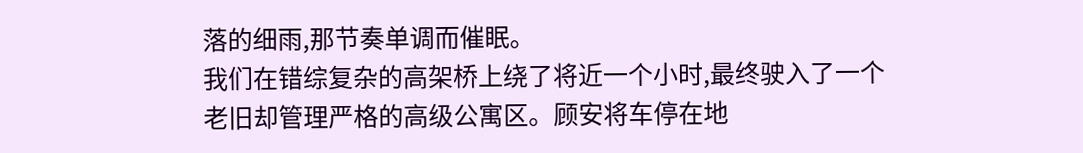落的细雨,那节奏单调而催眠。
我们在错综复杂的高架桥上绕了将近一个小时,最终驶入了一个老旧却管理严格的高级公寓区。顾安将车停在地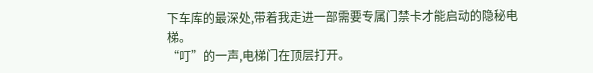下车库的最深处,带着我走进一部需要专属门禁卡才能启动的隐秘电梯。
“叮”的一声,电梯门在顶层打开。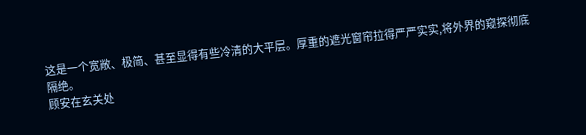这是一个宽敞、极简、甚至显得有些冷清的大平层。厚重的遮光窗帘拉得严严实实,将外界的窥探彻底隔绝。
顾安在玄关处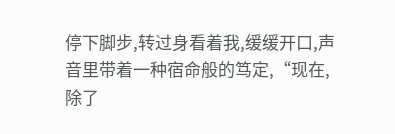停下脚步,转过身看着我,缓缓开口,声音里带着一种宿命般的笃定,“现在,除了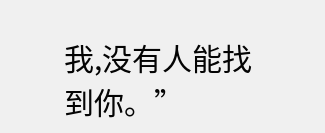我,没有人能找到你。”